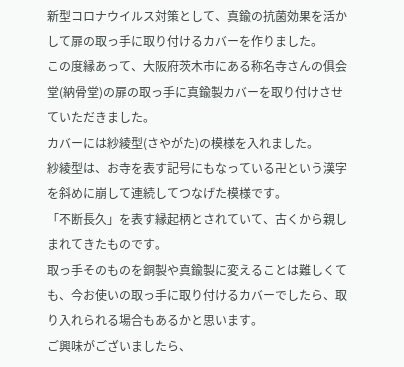新型コロナウイルス対策として、真鍮の抗菌効果を活かして扉の取っ手に取り付けるカバーを作りました。
この度縁あって、大阪府茨木市にある称名寺さんの俱会堂(納骨堂)の扉の取っ手に真鍮製カバーを取り付けさせていただきました。
カバーには紗綾型(さやがた)の模様を入れました。
紗綾型は、お寺を表す記号にもなっている卍という漢字を斜めに崩して連続してつなげた模様です。
「不断長久」を表す縁起柄とされていて、古くから親しまれてきたものです。
取っ手そのものを銅製や真鍮製に変えることは難しくても、今お使いの取っ手に取り付けるカバーでしたら、取り入れられる場合もあるかと思います。
ご興味がございましたら、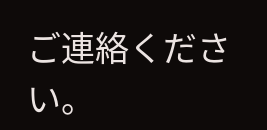ご連絡ください。